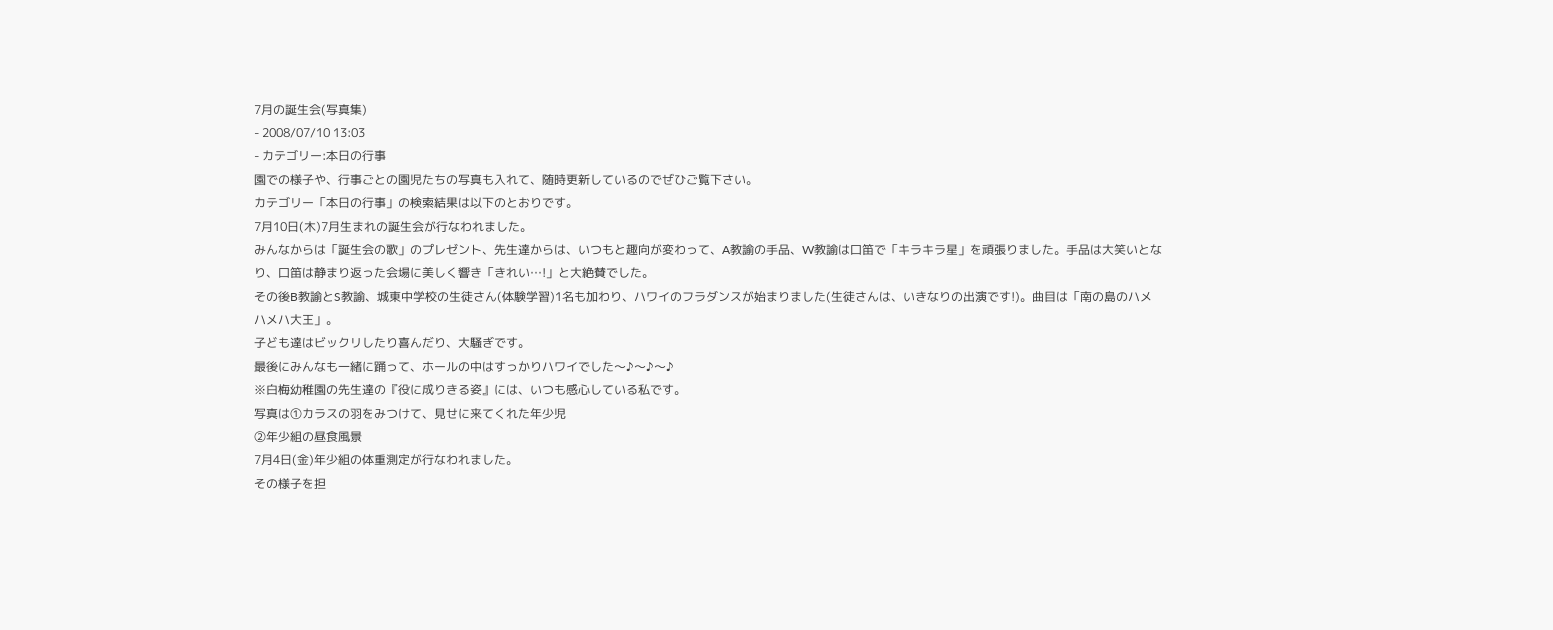7月の誕生会(写真集)
- 2008/07/10 13:03
- カテゴリー:本日の行事
園での様子や、行事ごとの園児たちの写真も入れて、随時更新しているのでぜひご覧下さい。
カテゴリー「本日の行事」の検索結果は以下のとおりです。
7月10日(木)7月生まれの誕生会が行なわれました。
みんなからは「誕生会の歌」のプレゼント、先生達からは、いつもと趣向が変わって、A教諭の手品、W教諭は口笛で「キラキラ星」を頑張りました。手品は大笑いとなり、口笛は静まり返った会場に美しく響き「きれい…!」と大絶賛でした。
その後B教諭とS教諭、城東中学校の生徒さん(体験学習)1名も加わり、ハワイのフラダンスが始まりました(生徒さんは、いきなりの出演です!)。曲目は「南の島のハメハメハ大王」。
子ども達はビックリしたり喜んだり、大騒ぎです。
最後にみんなも一緒に踊って、ホールの中はすっかりハワイでした〜♪〜♪〜♪
※白梅幼稚園の先生達の『役に成りきる姿』には、いつも感心している私です。
写真は①カラスの羽をみつけて、見せに来てくれた年少児
②年少組の昼食風景
7月4日(金)年少組の体重測定が行なわれました。
その様子を担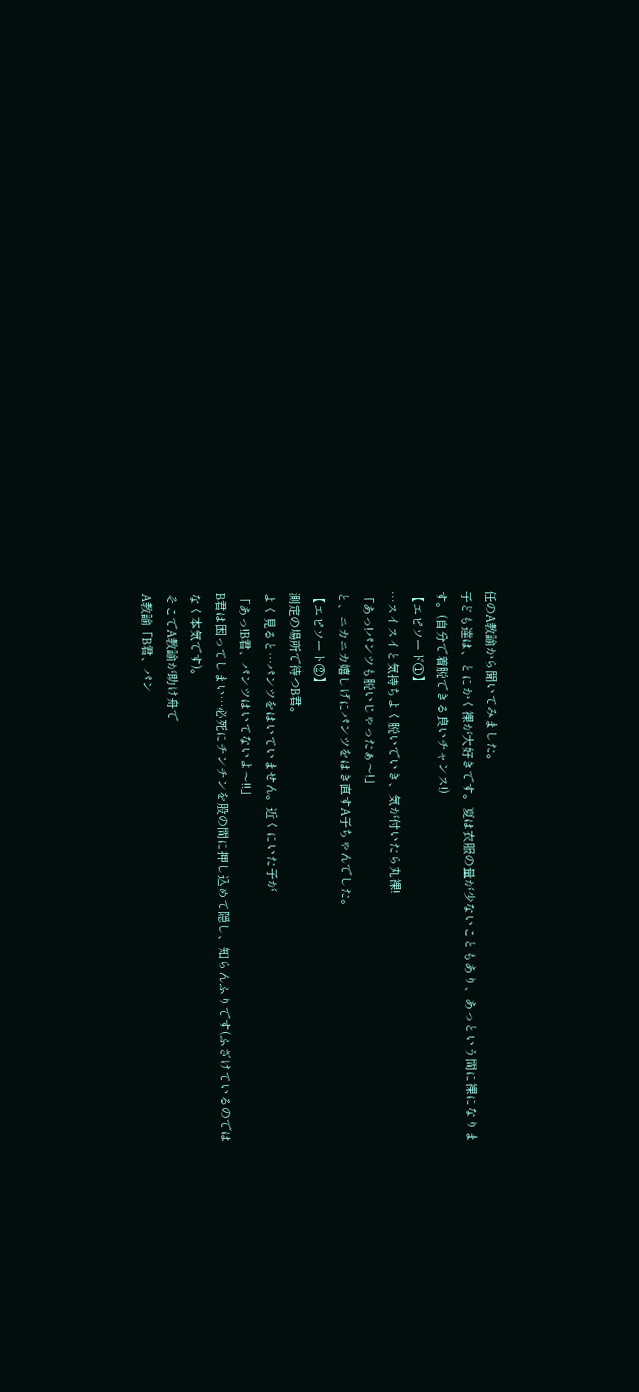任のA教諭から聞いてみました。
子ども達は、とにかく裸が大好きです。夏は衣服の量が少ないこともあり、あっという間に裸になります。(自分で着脱できる良いチャンス!)
【エピソード①】
…スイスイと気持ちよく脱いでいき、気が付いたら丸裸!
「あっ!パンツも脱いじゃったぁ〜!」
と、ニカニカ嬉しげにパンツをはき直すA子ちゃんでした。
【エピソート②】
測定の場所で待つB君。
よく見ると…パンツをはいていません。近くにいた子が
「あっ!B君、パンツはいてないよ〜!!」
B君は困ってしまい…必死にチンチンを股の間に押し込めて隠し、知らんふりです(ふざけているのではなく本気です)。
そこでA教諭が助け舟で
A教諭「B君、パン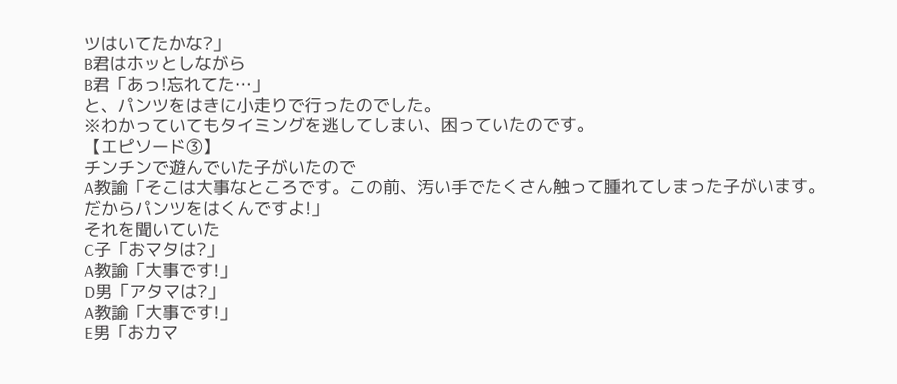ツはいてたかな?」
B君はホッとしながら
B君「あっ!忘れてた…」
と、パンツをはきに小走りで行ったのでした。
※わかっていてもタイミングを逃してしまい、困っていたのです。
【エピソード③】
チンチンで遊んでいた子がいたので
A教諭「そこは大事なところです。この前、汚い手でたくさん触って腫れてしまった子がいます。だからパンツをはくんですよ!」
それを聞いていた
C子「おマタは?」
A教諭「大事です!」
D男「アタマは?」
A教諭「大事です!」
E男「おカマ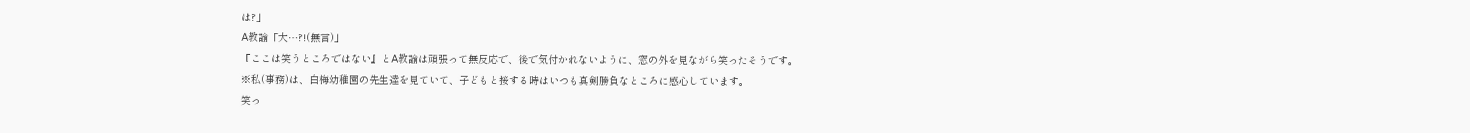は?」
A教諭「大…?!(無言)」
『ここは笑うところではない』とA教諭は頑張って無反応で、後で気付かれないように、窓の外を見ながら笑ったそうです。
※私(事務)は、白梅幼稚園の先生達を見ていて、子どもと接する時はいつも真剣勝負なところに感心しています。
笑っ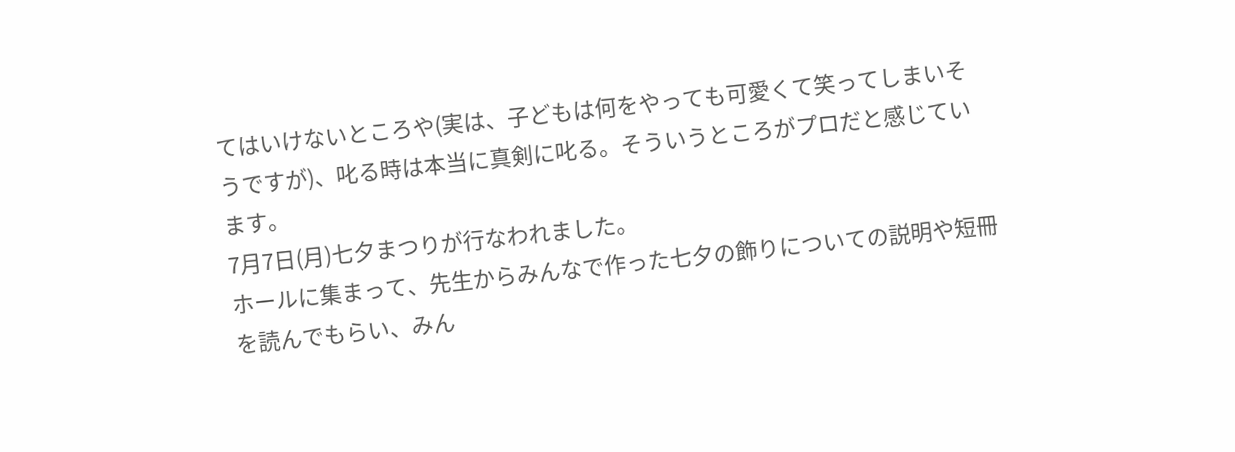てはいけないところや(実は、子どもは何をやっても可愛くて笑ってしまいそうですが)、叱る時は本当に真剣に叱る。そういうところがプロだと感じています。
7月7日(月)七夕まつりが行なわれました。
ホールに集まって、先生からみんなで作った七夕の飾りについての説明や短冊を読んでもらい、みん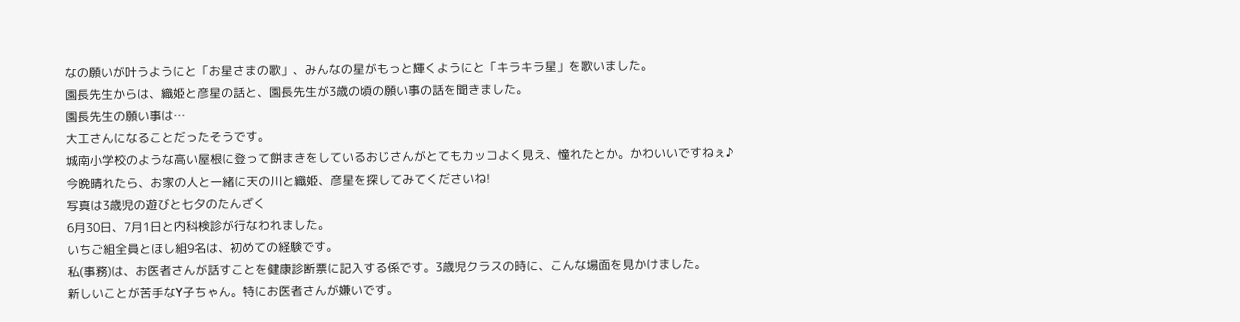なの願いが叶うようにと「お星さまの歌」、みんなの星がもっと輝くようにと「キラキラ星」を歌いました。
園長先生からは、織姫と彦星の話と、園長先生が3歳の頃の願い事の話を聞きました。
園長先生の願い事は…
大工さんになることだったそうです。
城南小学校のような高い屋根に登って餅まきをしているおじさんがとてもカッコよく見え、憧れたとか。かわいいですねぇ♪
今晩晴れたら、お家の人と一緒に天の川と織姫、彦星を探してみてくださいね!
写真は3歳児の遊びと七夕のたんざく
6月30日、7月1日と内科検診が行なわれました。
いちご組全員とほし組9名は、初めての経験です。
私(事務)は、お医者さんが話すことを健康診断票に記入する係です。3歳児クラスの時に、こんな場面を見かけました。
新しいことが苦手なY子ちゃん。特にお医者さんが嫌いです。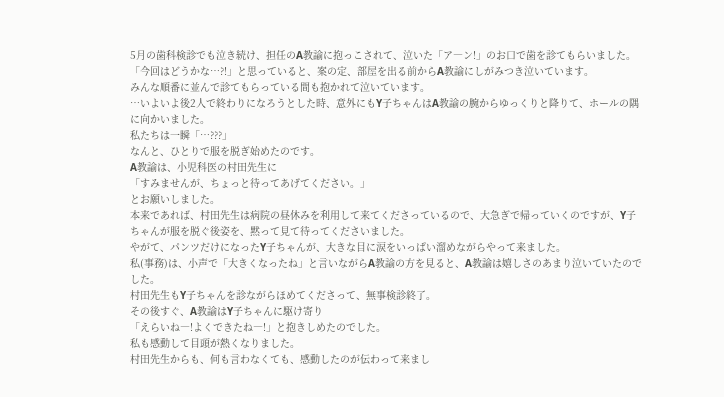5月の歯科検診でも泣き続け、担任のA教諭に抱っこされて、泣いた「ア―ン!」のお口で歯を診てもらいました。
「今回はどうかな…?!」と思っていると、案の定、部屋を出る前からA教諭にしがみつき泣いています。
みんな順番に並んで診てもらっている間も抱かれて泣いています。
…いよいよ後2人で終わりになろうとした時、意外にもY子ちゃんはA教諭の腕からゆっくりと降りて、ホールの隅に向かいました。
私たちは一瞬「…???」
なんと、ひとりで服を脱ぎ始めたのです。
A教諭は、小児科医の村田先生に
「すみませんが、ちょっと待ってあげてください。」
とお願いしました。
本来であれば、村田先生は病院の昼休みを利用して来てくださっているので、大急ぎで帰っていくのですが、Y子ちゃんが服を脱ぐ後姿を、黙って見て待ってくださいました。
やがて、パンツだけになったY子ちゃんが、大きな目に涙をいっぱい溜めながらやって来ました。
私(事務)は、小声で「大きくなったね」と言いながらA教諭の方を見ると、A教諭は嬉しさのあまり泣いていたのでした。
村田先生もY子ちゃんを診ながらほめてくださって、無事検診終了。
その後すぐ、A教諭はY子ちゃんに駆け寄り
「えらいね―!よくできたね―!」と抱きしめたのでした。
私も感動して目頭が熱くなりました。
村田先生からも、何も言わなくても、感動したのが伝わって来まし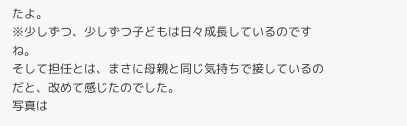たよ。
※少しずつ、少しずつ子どもは日々成長しているのですね。
そして担任とは、まさに母親と同じ気持ちで接しているのだと、改めて感じたのでした。
写真は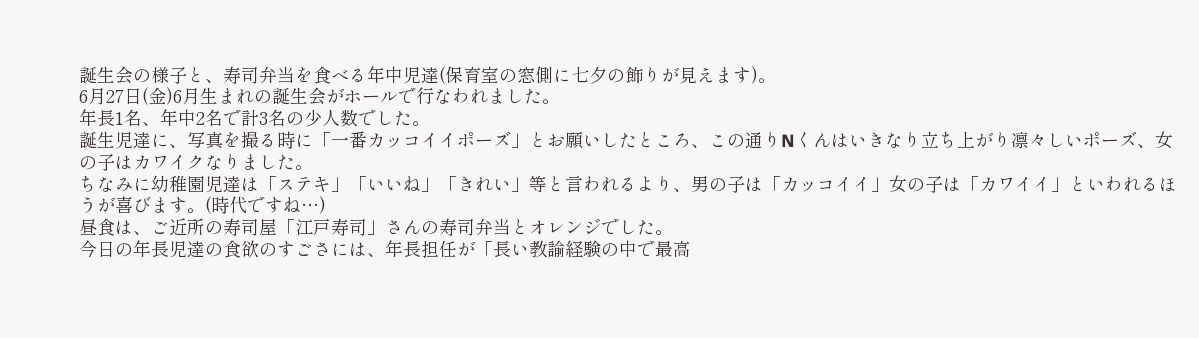誕生会の様子と、寿司弁当を食べる年中児達(保育室の窓側に七夕の飾りが見えます)。
6月27日(金)6月生まれの誕生会がホールで行なわれました。
年長1名、年中2名で計3名の少人数でした。
誕生児達に、写真を撮る時に「一番カッコイイポーズ」とお願いしたところ、この通りNくんはいきなり立ち上がり凛々しいポーズ、女の子はカワイクなりました。
ちなみに幼稚園児達は「ステキ」「いいね」「きれい」等と言われるより、男の子は「カッコイイ」女の子は「カワイイ」といわれるほうが喜びます。(時代ですね…)
昼食は、ご近所の寿司屋「江戸寿司」さんの寿司弁当とオレンジでした。
今日の年長児達の食欲のすごさには、年長担任が「長い教諭経験の中で最高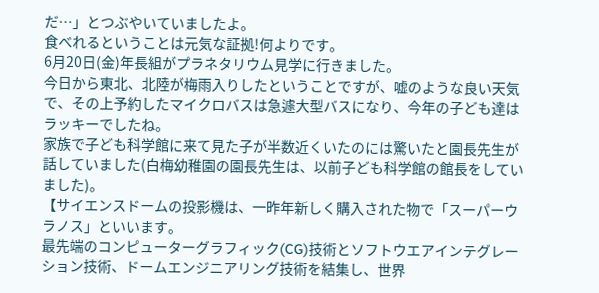だ…」とつぶやいていましたよ。
食べれるということは元気な証拠!何よりです。
6月20日(金)年長組がプラネタリウム見学に行きました。
今日から東北、北陸が梅雨入りしたということですが、嘘のような良い天気で、その上予約したマイクロバスは急遽大型バスになり、今年の子ども達はラッキーでしたね。
家族で子ども科学館に来て見た子が半数近くいたのには驚いたと園長先生が話していました(白梅幼稚園の園長先生は、以前子ども科学館の館長をしていました)。
【サイエンスドームの投影機は、一昨年新しく購入された物で「スーパーウラノス」といいます。
最先端のコンピューターグラフィック(CG)技術とソフトウエアインテグレーション技術、ドームエンジニアリング技術を結集し、世界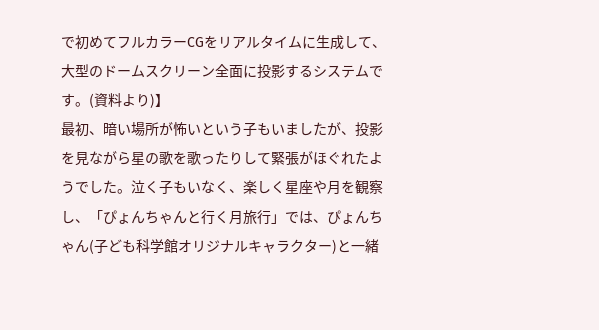で初めてフルカラーCGをリアルタイムに生成して、大型のドームスクリーン全面に投影するシステムです。(資料より)】
最初、暗い場所が怖いという子もいましたが、投影を見ながら星の歌を歌ったりして緊張がほぐれたようでした。泣く子もいなく、楽しく星座や月を観察し、「ぴょんちゃんと行く月旅行」では、ぴょんちゃん(子ども科学館オリジナルキャラクター)と一緒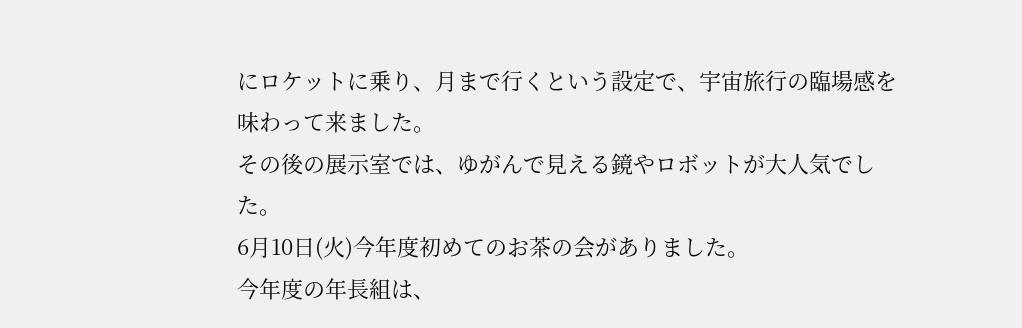にロケットに乗り、月まで行くという設定で、宇宙旅行の臨場感を味わって来ました。
その後の展示室では、ゆがんで見える鏡やロボットが大人気でした。
6月10日(火)今年度初めてのお茶の会がありました。
今年度の年長組は、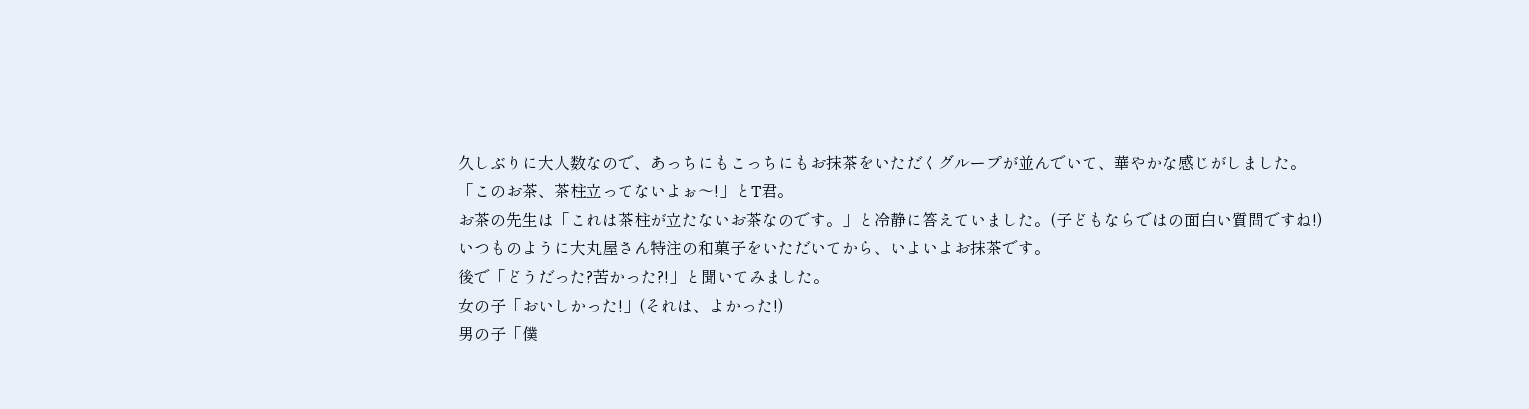久しぶりに大人数なので、あっちにもこっちにもお抹茶をいただくグループが並んでいて、華やかな感じがしました。
「このお茶、茶柱立ってないよぉ〜!」とT君。
お茶の先生は「これは茶柱が立たないお茶なのです。」と冷静に答えていました。(子どもならではの面白い質問ですね!)
いつものように大丸屋さん特注の和菓子をいただいてから、いよいよお抹茶です。
後で「どうだった?苦かった?!」と聞いてみました。
女の子「おいしかった!」(それは、よかった!)
男の子「僕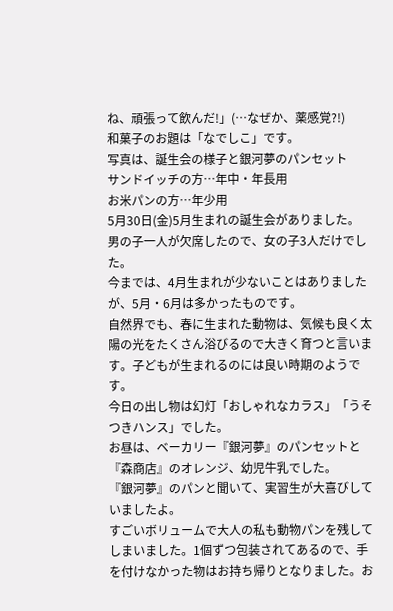ね、頑張って飲んだ!」(…なぜか、薬感覚?!)
和菓子のお題は「なでしこ」です。
写真は、誕生会の様子と銀河夢のパンセット
サンドイッチの方…年中・年長用
お米パンの方…年少用
5月30日(金)5月生まれの誕生会がありました。
男の子一人が欠席したので、女の子3人だけでした。
今までは、4月生まれが少ないことはありましたが、5月・6月は多かったものです。
自然界でも、春に生まれた動物は、気候も良く太陽の光をたくさん浴びるので大きく育つと言います。子どもが生まれるのには良い時期のようです。
今日の出し物は幻灯「おしゃれなカラス」「うそつきハンス」でした。
お昼は、ベーカリー『銀河夢』のパンセットと『森商店』のオレンジ、幼児牛乳でした。
『銀河夢』のパンと聞いて、実習生が大喜びしていましたよ。
すごいボリュームで大人の私も動物パンを残してしまいました。1個ずつ包装されてあるので、手を付けなかった物はお持ち帰りとなりました。お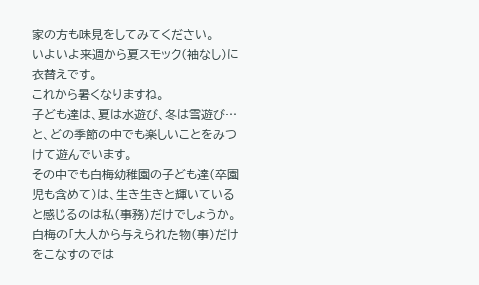家の方も味見をしてみてください。
いよいよ来週から夏スモック(袖なし)に衣替えです。
これから暑くなりますね。
子ども達は、夏は水遊び、冬は雪遊び…と、どの季節の中でも楽しいことをみつけて遊んでいます。
その中でも白梅幼稚園の子ども達(卒園児も含めて)は、生き生きと輝いていると感じるのは私(事務)だけでしょうか。
白梅の「大人から与えられた物(事)だけをこなすのでは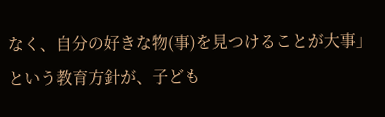なく、自分の好きな物(事)を見つけることが大事」という教育方針が、子ども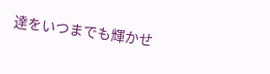達をいつまでも輝かせ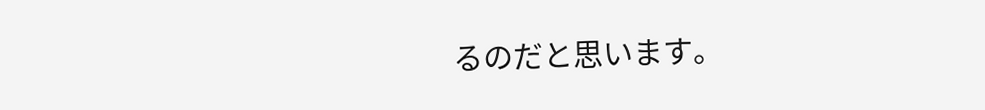るのだと思います。